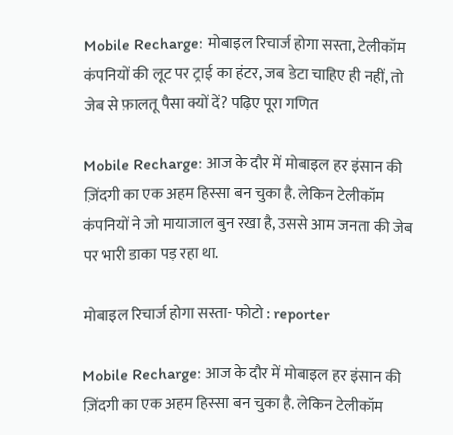Mobile Recharge: मोबाइल रिचार्ज होगा सस्ता, टेलीकॉम कंपनियों की लूट पर ट्राई का हंटर, जब डेटा चाहिए ही नहीं, तो जेब से फ़ालतू पैसा क्यों दें? पढ़िए पूरा गणित

Mobile Recharge: आज के दौर में मोबाइल हर इंसान की ज़िंदगी का एक अहम हिस्सा बन चुका है. लेकिन टेलीकॉम कंपनियों ने जो मायाजाल बुन रखा है, उससे आम जनता की जेब पर भारी डाका पड़ रहा था.

मोबाइल रिचार्ज होगा सस्ता- फोटो : reporter

Mobile Recharge: आज के दौर में मोबाइल हर इंसान की ज़िंदगी का एक अहम हिस्सा बन चुका है. लेकिन टेलीकॉम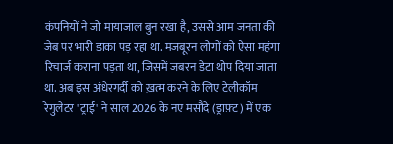कंपनियों ने जो मायाजाल बुन रखा है, उससे आम जनता की जेब पर भारी डाका पड़ रहा था. मजबूरन लोगों को ऐसा महंगा रिचार्ज कराना पड़ता था, जिसमें जबरन डेटा थोप दिया जाता था. अब इस अंधेरगर्दी को ख़त्म करने के लिए टेलीकॉम रेगुलेटर 'ट्राई' ने साल 2026 के नए मसौदे (ड्राफ़्ट) में एक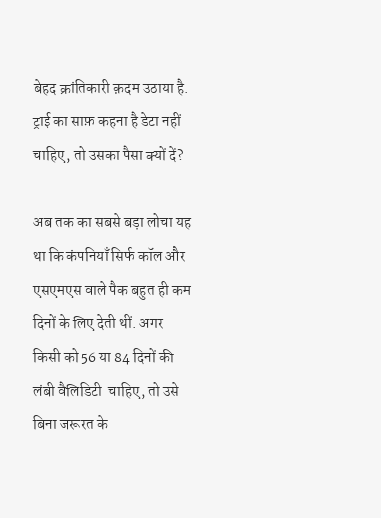बेहद क्रांतिकारी क़दम उठाया है. ट्राई का साफ़ कहना है डेटा नहीं चाहिए, तो उसका पैसा क्यों दें?

अब तक का सबसे बड़ा लोचा यह था कि कंपनियाँ सिर्फ कॉल और एसएमएस वाले पैक बहुत ही कम दिनों के लिए देती थीं. अगर किसी को 56 या 84 दिनों की लंबी वैलिडिटी  चाहिए, तो उसे बिना जरूरत के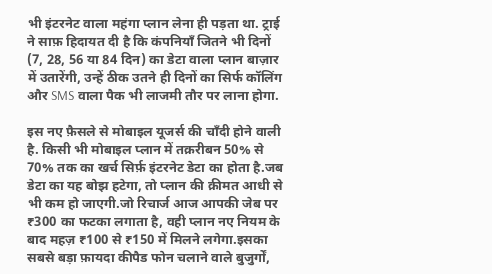भी इंटरनेट वाला महंगा प्लान लेना ही पड़ता था. ट्राई ने साफ़ हिदायत दी है कि कंपनियाँ जितने भी दिनों (7, 28, 56 या 84 दिन) का डेटा वाला प्लान बाज़ार में उतारेंगी, उन्हें ठीक उतने ही दिनों का सिर्फ कॉलिंग और SMS वाला पैक भी लाजमी तौर पर लाना होगा.

इस नए फ़ैसले से मोबाइल यूजर्स की चाँदी होने वाली है. किसी भी मोबाइल प्लान में तक़रीबन 50% से 70% तक का खर्च सिर्फ़ इंटरनेट डेटा का होता है.जब डेटा का यह बोझ हटेगा, तो प्लान की क़ीमत आधी से भी कम हो जाएगी.जो रिचार्ज आज आपकी जेब पर ₹300 का फटका लगाता है, वही प्लान नए नियम के बाद महज़ ₹100 से ₹150 में मिलने लगेगा.इसका सबसे बड़ा फ़ायदा कीपैड फोन चलाने वाले बुजुर्गों,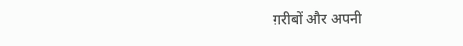ग़रीबों और अपनी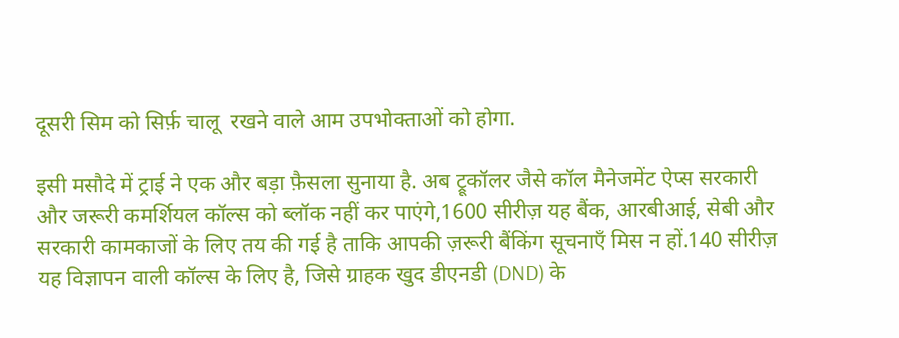दूसरी सिम को सिर्फ़ चालू  रखने वाले आम उपभोक्ताओं को होगा.

इसी मसौदे में ट्राई ने एक और बड़ा फ़ैसला सुनाया है. अब ट्रूकॉलर जैसे कॉल मैनेजमेंट ऐप्स सरकारी और जरूरी कमर्शियल कॉल्स को ब्लॉक नहीं कर पाएंगे,1600 सीरीज़ यह बैंक, आरबीआई, सेबी और सरकारी कामकाजों के लिए तय की गई है ताकि आपकी ज़रूरी बैंकिंग सूचनाएँ मिस न हों.140 सीरीज़ यह विज्ञापन वाली कॉल्स के लिए है, जिसे ग्राहक खुद डीएनडी (DND) के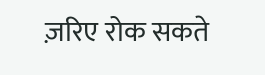ज़रिए रोक सकते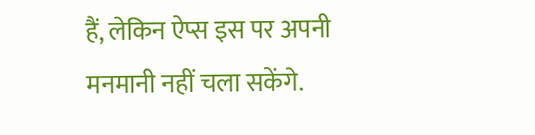हैं, लेकिन ऐप्स इस पर अपनी मनमानी नहीं चला सकेंगे.